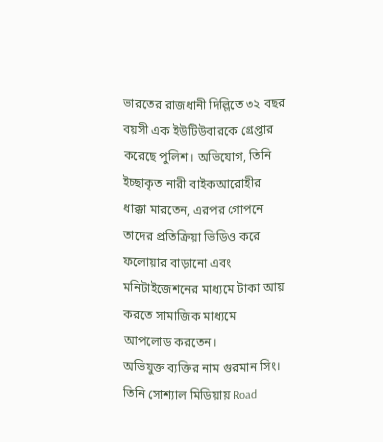ভারতের রাজধানী দিল্লিতে ৩২ বছর বয়সী এক ইউটিউবারকে গ্রেপ্তার করেছে পুলিশ। অভিযোগ, তিনি ইচ্ছাকৃত নারী বাইকআরোহীর ধাক্কা মারতেন, এরপর গোপনে তাদের প্রতিক্রিয়া ভিডিও করে ফলোয়ার বাড়ানো এবং মনিটাইজেশনের মাধ্যমে টাকা আয় করতে সামাজিক মাধ্যমে আপলোড করতেন।
অভিযুক্ত ব্যক্তির নাম গুরমান সিং। তিনি সোশ্যাল মিডিয়ায় Road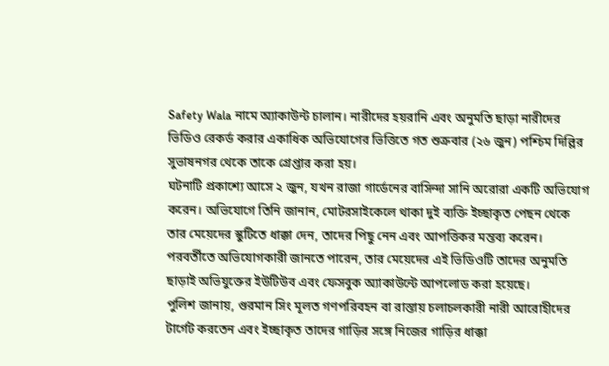Safety Wala নামে অ্যাকাউন্ট চালান। নারীদের হয়রানি এবং অনুমতি ছাড়া নারীদের ভিডিও রেকর্ড করার একাধিক অভিযোগের ভিত্তিতে গত শুক্রবার (২৬ জুন) পশ্চিম দিল্লির সুভাষনগর থেকে তাকে গ্রেপ্তার করা হয়।
ঘটনাটি প্রকাশ্যে আসে ২ জুন, যখন রাজা গার্ডেনের বাসিন্দা সানি অরোরা একটি অভিযোগ করেন। অভিযোগে তিনি জানান, মোটরসাইকেলে থাকা দুই ব্যক্তি ইচ্ছাকৃত পেছন থেকে তার মেয়েদের স্কুটিতে ধাক্কা দেন, তাদের পিছু নেন এবং আপত্তিকর মন্তব্য করেন। পরবর্তীতে অভিযোগকারী জানতে পারেন, তার মেয়েদের এই ভিডিওটি তাদের অনুমতি ছাড়াই অভিযুক্তের ইউটিউব এবং ফেসবুক অ্যাকাউন্টে আপলোড করা হয়েছে।
পুলিশ জানায়, গুরমান সিং মূলত গণপরিবহন বা রাস্তায় চলাচলকারী নারী আরোহীদের টার্গেট করতেন এবং ইচ্ছাকৃত তাদের গাড়ির সঙ্গে নিজের গাড়ির ধাক্কা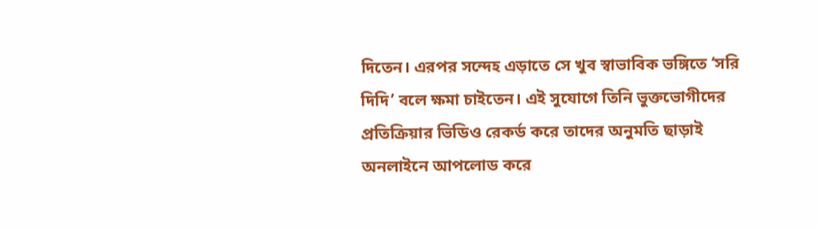দিতেন। এরপর সন্দেহ এড়াতে সে খুব স্বাভাবিক ভঙ্গিতে ‘সরি দিদি’ বলে ক্ষমা চাইতেন। এই সুযোগে তিনি ভুক্তভোগীদের প্রতিক্রিয়ার ভিডিও রেকর্ড করে তাদের অনুমতি ছাড়াই অনলাইনে আপলোড করে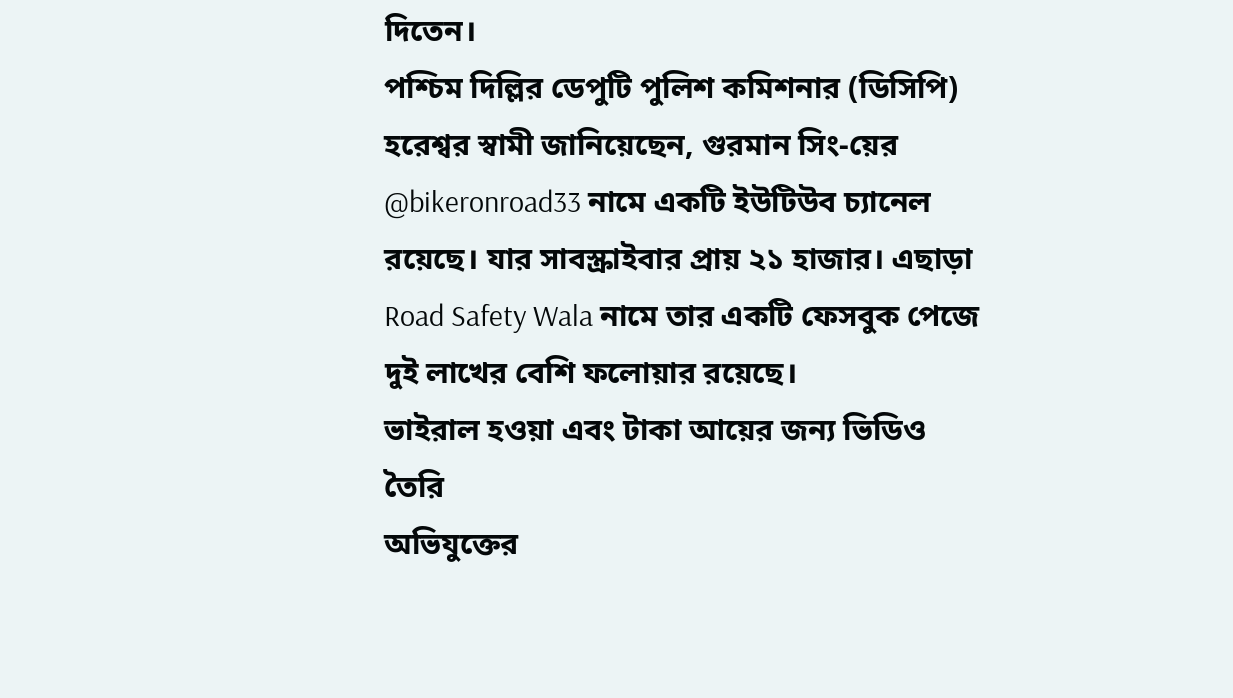দিতেন।
পশ্চিম দিল্লির ডেপুটি পুলিশ কমিশনার (ডিসিপি) হরেশ্বর স্বামী জানিয়েছেন, গুরমান সিং-য়ের @bikeronroad33 নামে একটি ইউটিউব চ্যানেল রয়েছে। যার সাবস্ক্রাইবার প্রায় ২১ হাজার। এছাড়া Road Safety Wala নামে তার একটি ফেসবুক পেজে দুই লাখের বেশি ফলোয়ার রয়েছে।
ভাইরাল হওয়া এবং টাকা আয়ের জন্য ভিডিও তৈরি
অভিযুক্তের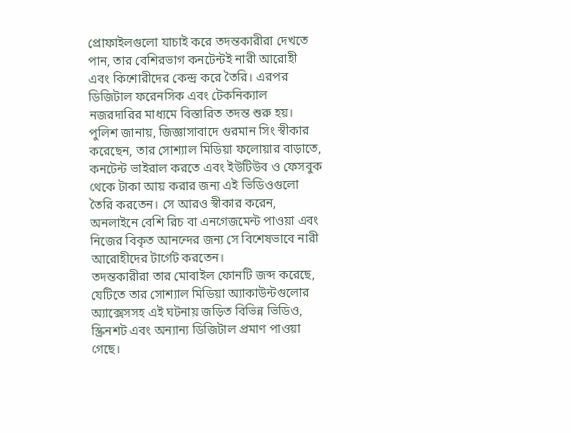প্রোফাইলগুলো যাচাই করে তদন্তকারীরা দেখতে পান, তার বেশিরভাগ কনটেন্টই নারী আরোহী এবং কিশোরীদের কেন্দ্র করে তৈরি। এরপর ডিজিটাল ফরেনসিক এবং টেকনিক্যাল নজরদারির মাধ্যমে বিস্তারিত তদন্ত শুরু হয়।
পুলিশ জানায়, জিজ্ঞাসাবাদে গুরমান সিং স্বীকার করেছেন, তার সোশ্যাল মিডিয়া ফলোয়ার বাড়াতে, কনটেন্ট ভাইরাল করতে এবং ইউটিউব ও ফেসবুক থেকে টাকা আয় করার জন্য এই ভিডিওগুলো তৈরি করতেন। সে আরও স্বীকার করেন, অনলাইনে বেশি রিচ বা এনগেজমেন্ট পাওয়া এবং নিজের বিকৃত আনন্দের জন্য সে বিশেষভাবে নারী আরোহীদের টার্গেট করতেন।
তদন্তকারীরা তার মোবাইল ফোনটি জব্দ করেছে, যেটিতে তার সোশ্যাল মিডিয়া অ্যাকাউন্টগুলোর অ্যাক্সেসসহ এই ঘটনায় জড়িত বিভিন্ন ভিডিও, স্ক্রিনশট এবং অন্যান্য ডিজিটাল প্রমাণ পাওয়া গেছে।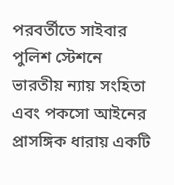পরবর্তীতে সাইবার পুলিশ স্টেশনে ভারতীয় ন্যায় সংহিতা এবং পকসো আইনের প্রাসঙ্গিক ধারায় একটি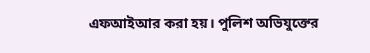এফআইআর করা হয়। পুলিশ অভিযুক্তের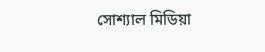সোশ্যাল মিডিয়া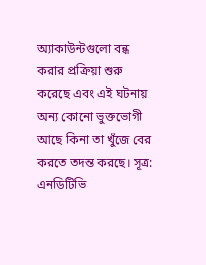অ্যাকাউন্টগুলো বন্ধ করার প্রক্রিয়া শুরু করেছে এবং এই ঘটনায় অন্য কোনো ভুক্তভোগী আছে কিনা তা খুঁজে বের করতে তদন্ত করছে। সূত্র: এনডিটিভি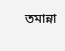তমান্না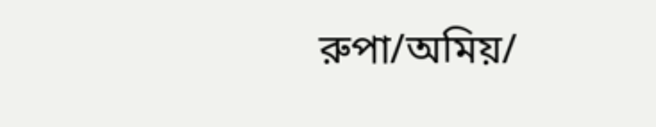রুপা/অমিয়/